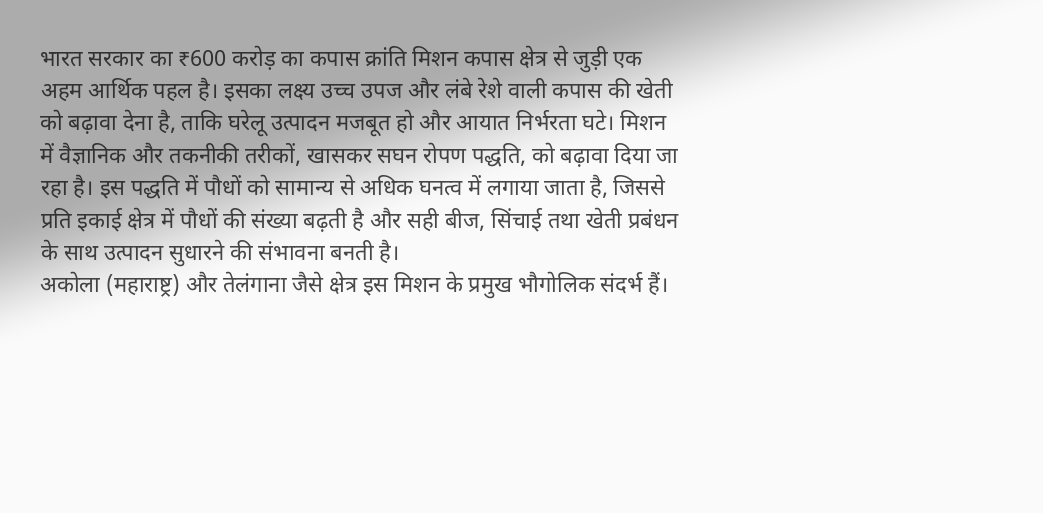भारत सरकार का ₹600 करोड़ का कपास क्रांति मिशन कपास क्षेत्र से जुड़ी एक अहम आर्थिक पहल है। इसका लक्ष्य उच्च उपज और लंबे रेशे वाली कपास की खेती को बढ़ावा देना है, ताकि घरेलू उत्पादन मजबूत हो और आयात निर्भरता घटे। मिशन में वैज्ञानिक और तकनीकी तरीकों, खासकर सघन रोपण पद्धति, को बढ़ावा दिया जा रहा है। इस पद्धति में पौधों को सामान्य से अधिक घनत्व में लगाया जाता है, जिससे प्रति इकाई क्षेत्र में पौधों की संख्या बढ़ती है और सही बीज, सिंचाई तथा खेती प्रबंधन के साथ उत्पादन सुधारने की संभावना बनती है।
अकोला (महाराष्ट्र) और तेलंगाना जैसे क्षेत्र इस मिशन के प्रमुख भौगोलिक संदर्भ हैं।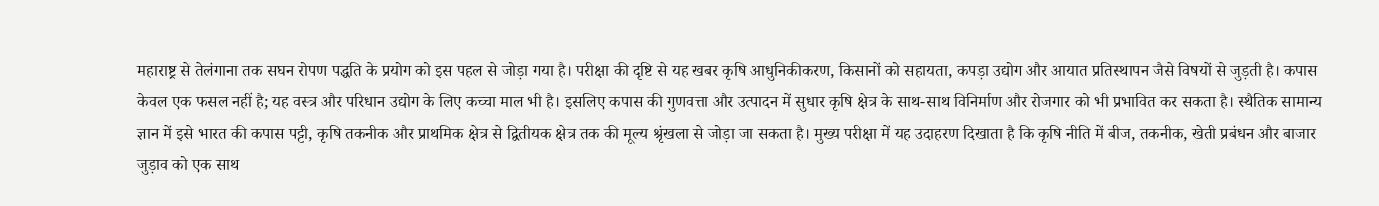महाराष्ट्र से तेलंगाना तक सघन रोपण पद्धति के प्रयोग को इस पहल से जोड़ा गया है। परीक्षा की दृष्टि से यह खबर कृषि आधुनिकीकरण, किसानों को सहायता, कपड़ा उद्योग और आयात प्रतिस्थापन जैसे विषयों से जुड़ती है। कपास केवल एक फसल नहीं है; यह वस्त्र और परिधान उद्योग के लिए कच्चा माल भी है। इसलिए कपास की गुणवत्ता और उत्पादन में सुधार कृषि क्षेत्र के साथ-साथ विनिर्माण और रोजगार को भी प्रभावित कर सकता है। स्थैतिक सामान्य ज्ञान में इसे भारत की कपास पट्टी, कृषि तकनीक और प्राथमिक क्षेत्र से द्वितीयक क्षेत्र तक की मूल्य श्रृंखला से जोड़ा जा सकता है। मुख्य परीक्षा में यह उदाहरण दिखाता है कि कृषि नीति में बीज, तकनीक, खेती प्रबंधन और बाजार जुड़ाव को एक साथ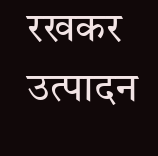रखकर उत्पादन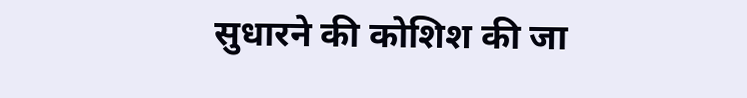सुधारने की कोशिश की जा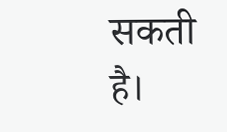सकती है।